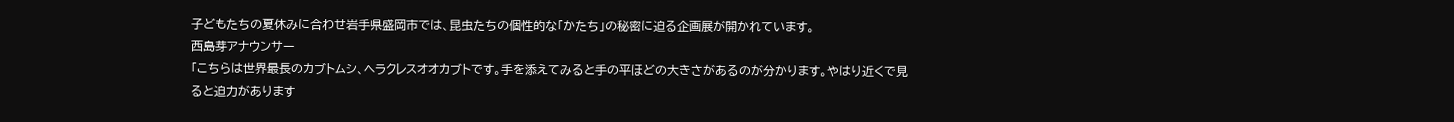子どもたちの夏休みに合わせ岩手県盛岡市では、昆虫たちの個性的な「かたち」の秘密に迫る企画展が開かれています。
西島芽アナウンサー
「こちらは世界最長のカブトムシ、ヘラクレスオオカブトです。手を添えてみると手の平ほどの大きさがあるのが分かります。やはり近くで見ると迫力があります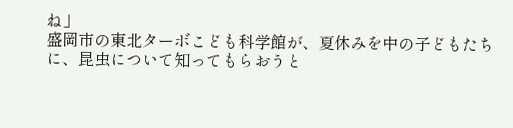ね」
盛岡市の東北ターボこども科学館が、夏休みを中の子どもたちに、昆虫について知ってもらおうと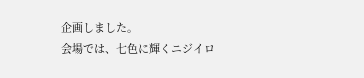企画しました。
会場では、七色に輝くニジイロ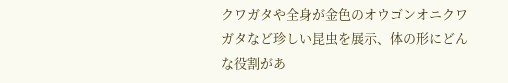クワガタや全身が金色のオウゴンオニクワガタなど珍しい昆虫を展示、体の形にどんな役割があ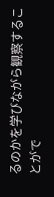るのかを学びながら観察することがで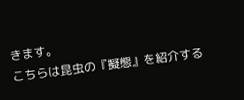きます。
こちらは昆虫の『擬態』を紹介する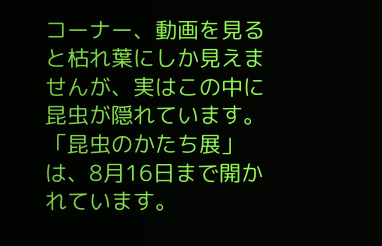コーナー、動画を見ると枯れ葉にしか見えませんが、実はこの中に昆虫が隠れています。
「昆虫のかたち展」は、8月16日まで開かれています。